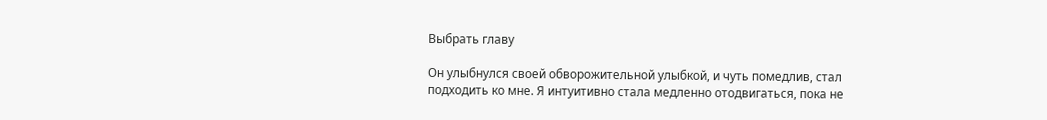Выбрать главу

Он улыбнулся своей обворожительной улыбкой, и чуть помедлив, стал подходить ко мне. Я интуитивно стала медленно отодвигаться, пока не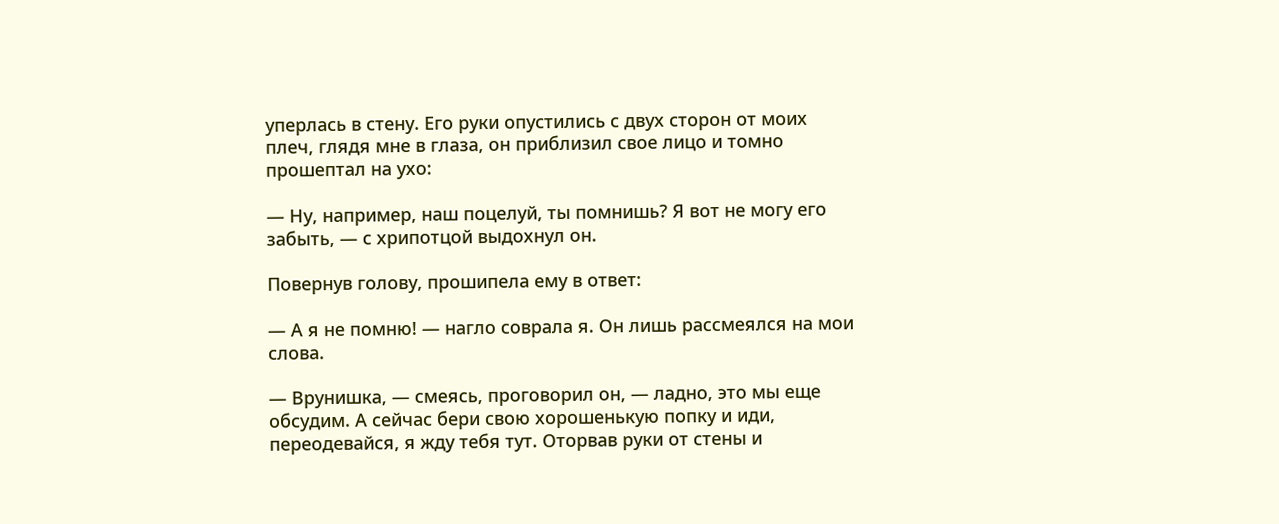уперлась в стену. Его руки опустились с двух сторон от моих плеч, глядя мне в глаза, он приблизил свое лицо и томно прошептал на ухо:

— Ну, например, наш поцелуй, ты помнишь? Я вот не могу его забыть, — с хрипотцой выдохнул он.

Повернув голову, прошипела ему в ответ:

— А я не помню! — нагло соврала я. Он лишь рассмеялся на мои слова.

— Врунишка, — смеясь, проговорил он, — ладно, это мы еще обсудим. А сейчас бери свою хорошенькую попку и иди, переодевайся, я жду тебя тут. Оторвав руки от стены и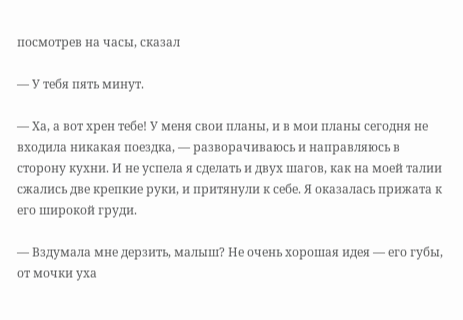посмотрев на часы, сказал

— У тебя пять минут.

— Ха, а вот хрен тебе! У меня свои планы, и в мои планы сегодня не входила никакая поездка, — разворачиваюсь и направляюсь в сторону кухни. И не успела я сделать и двух шагов, как на моей талии сжались две крепкие руки, и притянули к себе. Я оказалась прижата к его широкой груди.

— Вздумала мне дерзить, малыш? Не очень хорошая идея — его губы, от мочки уха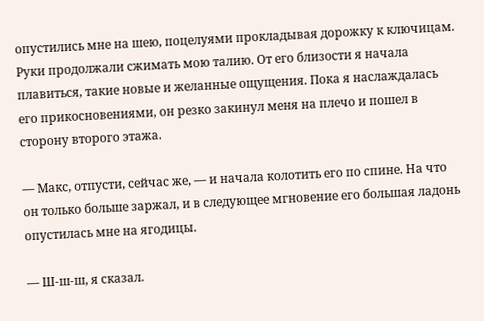опустились мне на шею, поцелуями прокладывая дорожку к ключицам. Руки продолжали сжимать мою талию. От его близости я начала плавиться, такие новые и желанные ощущения. Пока я наслаждалась его прикосновениями, он резко закинул меня на плечо и пошел в сторону второго этажа.

— Макс, отпусти, сейчас же, — и начала колотить его по спине. На что он только больше заржал, и в следующее мгновение его большая ладонь опустилась мне на ягодицы.

— Ш-ш-ш, я сказал.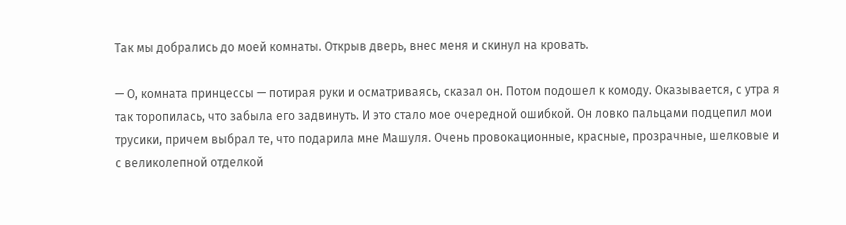Так мы добрались до моей комнаты. Открыв дверь, внес меня и скинул на кровать.

— О, комната принцессы — потирая руки и осматриваясь, сказал он. Потом подошел к комоду. Оказывается, с утра я так торопилась, что забыла его задвинуть. И это стало мое очередной ошибкой. Он ловко пальцами подцепил мои трусики, причем выбрал те, что подарила мне Машуля. Очень провокационные, красные, прозрачные, шелковые и с великолепной отделкой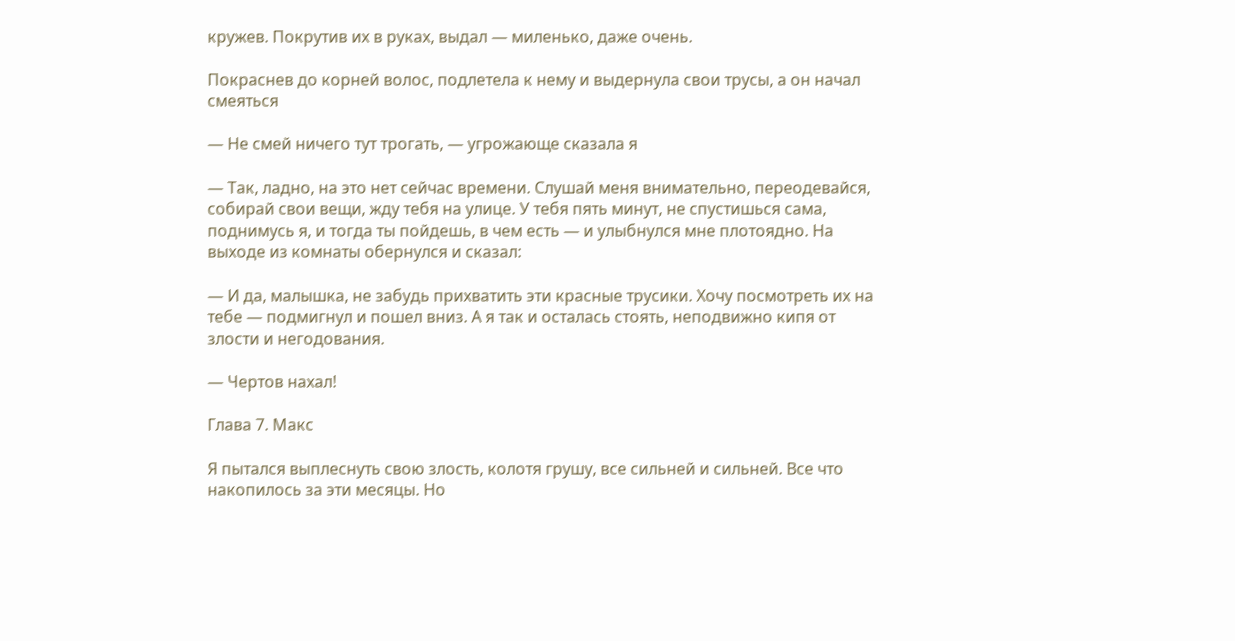кружев. Покрутив их в руках, выдал — миленько, даже очень.

Покраснев до корней волос, подлетела к нему и выдернула свои трусы, а он начал смеяться

— Не смей ничего тут трогать, — угрожающе сказала я

— Так, ладно, на это нет сейчас времени. Слушай меня внимательно, переодевайся, собирай свои вещи, жду тебя на улице. У тебя пять минут, не спустишься сама, поднимусь я, и тогда ты пойдешь, в чем есть — и улыбнулся мне плотоядно. На выходе из комнаты обернулся и сказал:

— И да, малышка, не забудь прихватить эти красные трусики. Хочу посмотреть их на тебе — подмигнул и пошел вниз. А я так и осталась стоять, неподвижно кипя от злости и негодования.

— Чертов нахал!

Глава 7. Макс

Я пытался выплеснуть свою злость, колотя грушу, все сильней и сильней. Все что накопилось за эти месяцы. Но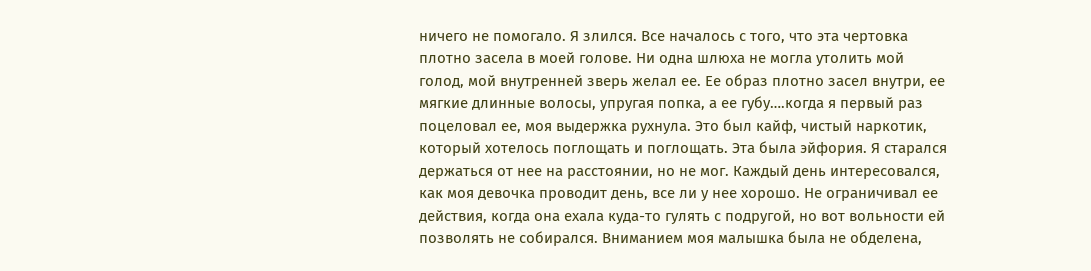ничего не помогало. Я злился. Все началось с того, что эта чертовка плотно засела в моей голове. Ни одна шлюха не могла утолить мой голод, мой внутренней зверь желал ее. Ее образ плотно засел внутри, ее мягкие длинные волосы, упругая попка, а ее губу….когда я первый раз поцеловал ее, моя выдержка рухнула. Это был кайф, чистый наркотик, который хотелось поглощать и поглощать. Эта была эйфория. Я старался держаться от нее на расстоянии, но не мог. Каждый день интересовался, как моя девочка проводит день, все ли у нее хорошо. Не ограничивал ее действия, когда она ехала куда-то гулять с подругой, но вот вольности ей позволять не собирался. Вниманием моя малышка была не обделена,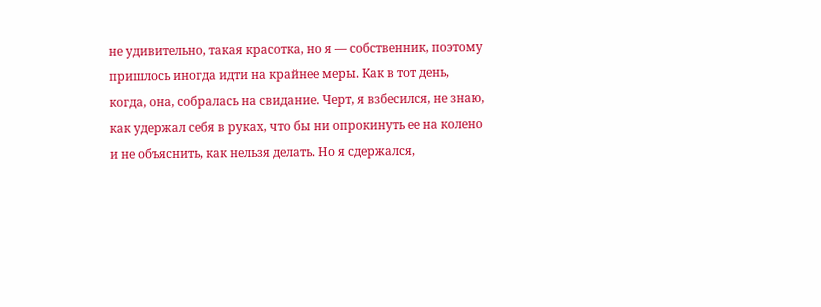не удивительно, такая красотка, но я — собственник, поэтому пришлось иногда идти на крайнее меры. Как в тот день, когда, она, собралась на свидание. Черт, я взбесился, не знаю, как удержал себя в руках, что бы ни опрокинуть ее на колено и не объяснить, как нельзя делать. Но я сдержался,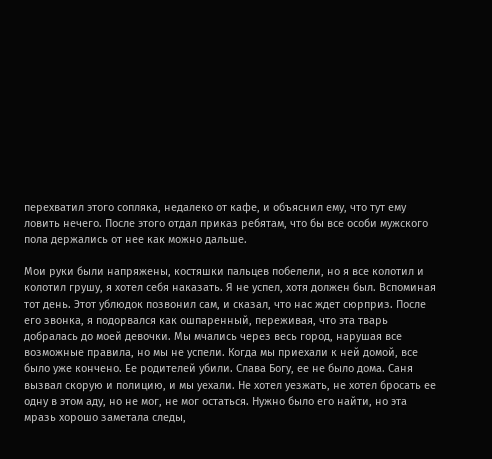перехватил этого сопляка, недалеко от кафе, и объяснил ему, что тут ему ловить нечего. После этого отдал приказ ребятам, что бы все особи мужского пола держались от нее как можно дальше.

Мои руки были напряжены, костяшки пальцев побелели, но я все колотил и колотил грушу, я хотел себя наказать. Я не успел, хотя должен был. Вспоминая тот день. Этот ублюдок позвонил сам, и сказал, что нас ждет сюрприз. После его звонка, я подорвался как ошпаренный, переживая, что эта тварь добралась до моей девочки. Мы мчались через весь город, нарушая все возможные правила, но мы не успели. Когда мы приехали к ней домой, все было уже кончено. Ее родителей убили. Слава Богу, ее не было дома. Саня вызвал скорую и полицию, и мы уехали. Не хотел уезжать, не хотел бросать ее одну в этом аду, но не мог, не мог остаться. Нужно было его найти, но эта мразь хорошо заметала следы,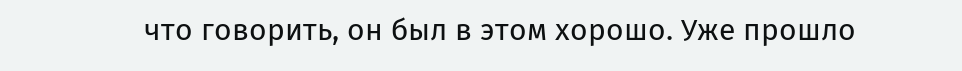что говорить, он был в этом хорошо. Уже прошло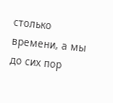столько времени, а мы до сих пор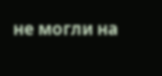не могли на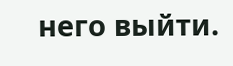него выйти.